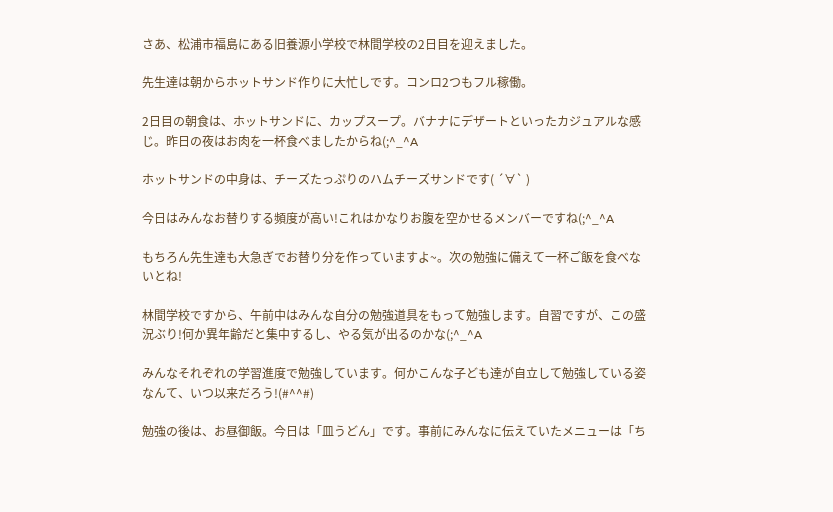さあ、松浦市福島にある旧養源小学校で林間学校の2日目を迎えました。

先生達は朝からホットサンド作りに大忙しです。コンロ2つもフル稼働。

2日目の朝食は、ホットサンドに、カップスープ。バナナにデザートといったカジュアルな感じ。昨日の夜はお肉を一杯食べましたからね(;^_^A

ホットサンドの中身は、チーズたっぷりのハムチーズサンドです( ´∀` )

今日はみんなお替りする頻度が高い!これはかなりお腹を空かせるメンバーですね(;^_^A

もちろん先生達も大急ぎでお替り分を作っていますよ~。次の勉強に備えて一杯ご飯を食べないとね!

林間学校ですから、午前中はみんな自分の勉強道具をもって勉強します。自習ですが、この盛況ぶり!何か異年齢だと集中するし、やる気が出るのかな(;^_^A

みんなそれぞれの学習進度で勉強しています。何かこんな子ども達が自立して勉強している姿なんて、いつ以来だろう!(#^^#)

勉強の後は、お昼御飯。今日は「皿うどん」です。事前にみんなに伝えていたメニューは「ち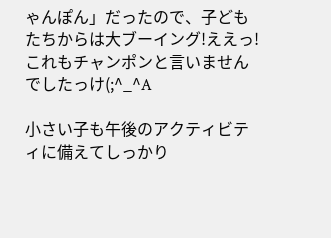ゃんぽん」だったので、子どもたちからは大ブーイング!ええっ!これもチャンポンと言いませんでしたっけ(;^_^A

小さい子も午後のアクティビティに備えてしっかり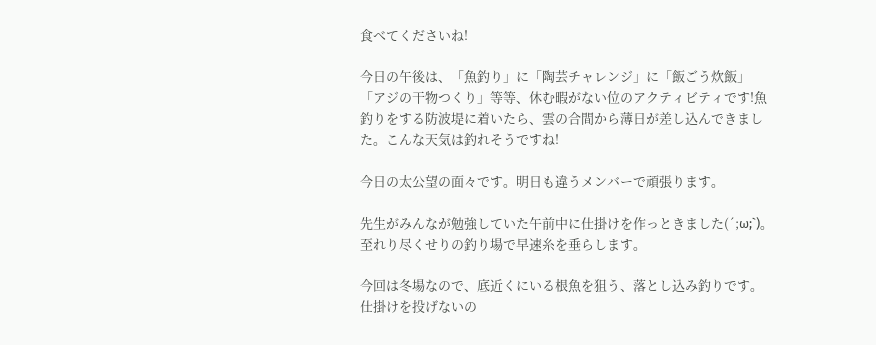食べてくださいね!

今日の午後は、「魚釣り」に「陶芸チャレンジ」に「飯ごう炊飯」「アジの干物つくり」等等、休む暇がない位のアクティビティです!魚釣りをする防波堤に着いたら、雲の合間から薄日が差し込んできました。こんな天気は釣れそうですね!

今日の太公望の面々です。明日も違うメンバーで頑張ります。

先生がみんなが勉強していた午前中に仕掛けを作っときました(´;ω;`)。至れり尽くせりの釣り場で早速糸を垂らします。

今回は冬場なので、底近くにいる根魚を狙う、落とし込み釣りです。仕掛けを投げないの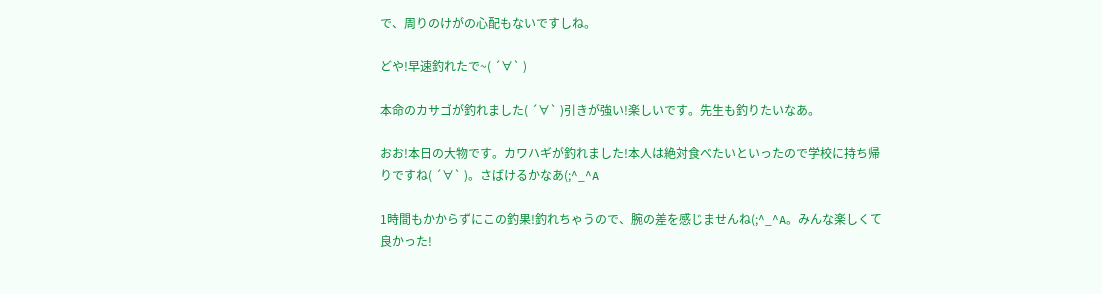で、周りのけがの心配もないですしね。

どや!早速釣れたで~( ´∀` )

本命のカサゴが釣れました( ´∀` )引きが強い!楽しいです。先生も釣りたいなあ。

おお!本日の大物です。カワハギが釣れました!本人は絶対食べたいといったので学校に持ち帰りですね( ´∀` )。さばけるかなあ(;^_^A

1時間もかからずにこの釣果!釣れちゃうので、腕の差を感じませんね(;^_^A。みんな楽しくて良かった!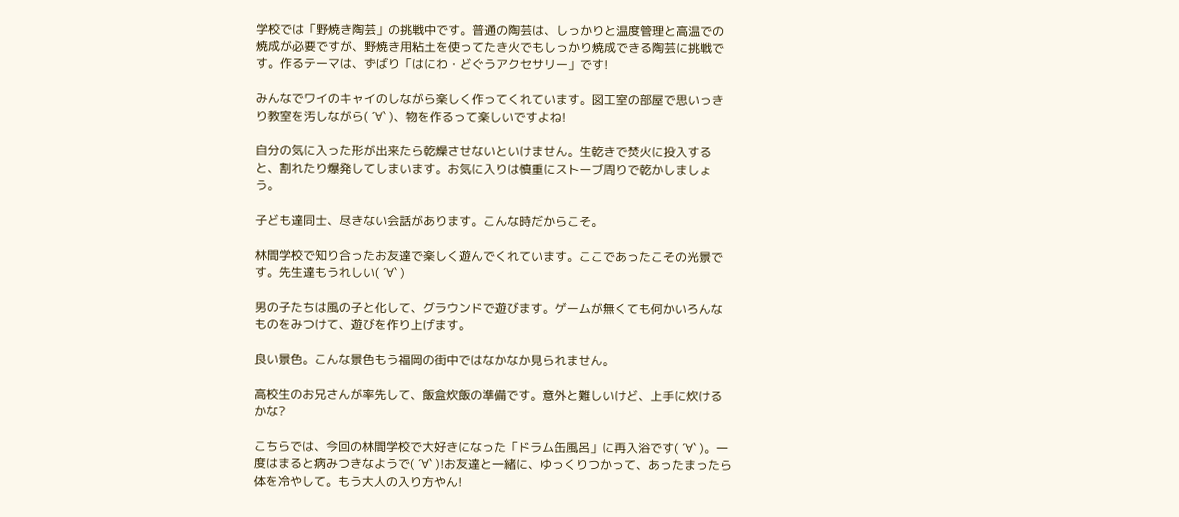学校では「野焼き陶芸」の挑戦中です。普通の陶芸は、しっかりと温度管理と高温での焼成が必要ですが、野焼き用粘土を使ってたき火でもしっかり焼成できる陶芸に挑戦です。作るテーマは、ずばり「はにわ・どぐうアクセサリー」です!

みんなでワイのキャイのしながら楽しく作ってくれています。図工室の部屋で思いっきり教室を汚しながら( ´∀` )、物を作るって楽しいですよね!

自分の気に入った形が出来たら乾燥させないといけません。生乾きで焚火に投入すると、割れたり爆発してしまいます。お気に入りは慎重にストーブ周りで乾かしましょう。

子ども達同士、尽きない会話があります。こんな時だからこそ。

林間学校で知り合ったお友達で楽しく遊んでくれています。ここであったこその光景です。先生達もうれしい( ´∀` )

男の子たちは風の子と化して、グラウンドで遊びます。ゲームが無くても何かいろんなものをみつけて、遊びを作り上げます。

良い景色。こんな景色もう福岡の街中ではなかなか見られません。

高校生のお兄さんが率先して、飯盒炊飯の準備です。意外と難しいけど、上手に炊けるかな?

こちらでは、今回の林間学校で大好きになった「ドラム缶風呂」に再入浴です( ´∀` )。一度はまると病みつきなようで( ´∀` )!お友達と一緒に、ゆっくりつかって、あったまったら体を冷やして。もう大人の入り方やん!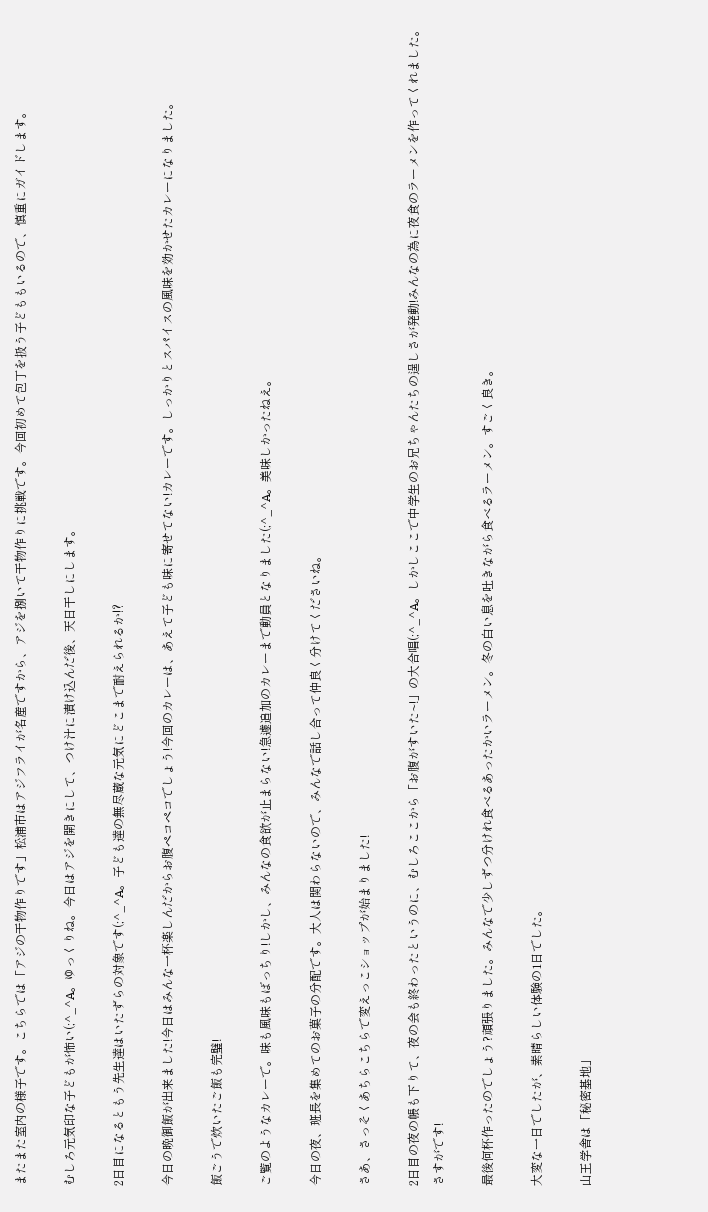またまた室内の様子です。こちらでは「アジの干物作りです」松浦市はアジフライが名産ですから、アジを捌いて干物作りに挑戦です。今回初めて包丁を扱う子どももいるので、慎重にガイドします。

むしろ元気印な子どもが怖い(;^_^A。ゆっくりね。今日はアジを開きにして、つけ汁に漬け込んだ後、天日干しにします。

2日目になるともう先生達はいたずらの対象です(;^_^A。子ども達の無尽蔵な元気にどこまで耐えられるか⁉

今日の晩御飯が出来ました!今日はみんな一杯楽しんだからお腹ペコペコでしょう!今回のカレーは、あえて子ども味に寄せてない!カレーです。しっかりとスパイスの風味を効かせたカレーになりました。

飯ごうで炊いたご飯も完璧!

ご覧のようなカレーで。味も風味もばっちり!しかし、みんなの食欲が止まらない!急遽追加のカレーまで動員となりました(;^_^A。美味しかったねえ。

今日の夜、班長を集めてのお菓子の分配です。大人は関わらないので、みんなで話し合って仲良く分けてくださいね。

さあ、さっそくあちらこちらで変えっこショップが始まりました!

2日目の夜の帳も下りて、夜の会も終わったというのに、むしろここから「お腹がすいた~!」の大合唱(;^_^A。しかしここで中学生のお兄ちゃんたちの逞しさが発動!みんなの為に夜食のラーメンを作ってくれました。さすがです!

最後何杯作ったのでしょう?頑張りました。みんなで少しずつ分けれ食べるあったかいラーメン。冬の白い息を吐きながら食べるラーメン。すごく良き。

大変な一日でしたが、素晴らしい体験の1日でした。

山王学舎は「秘密基地」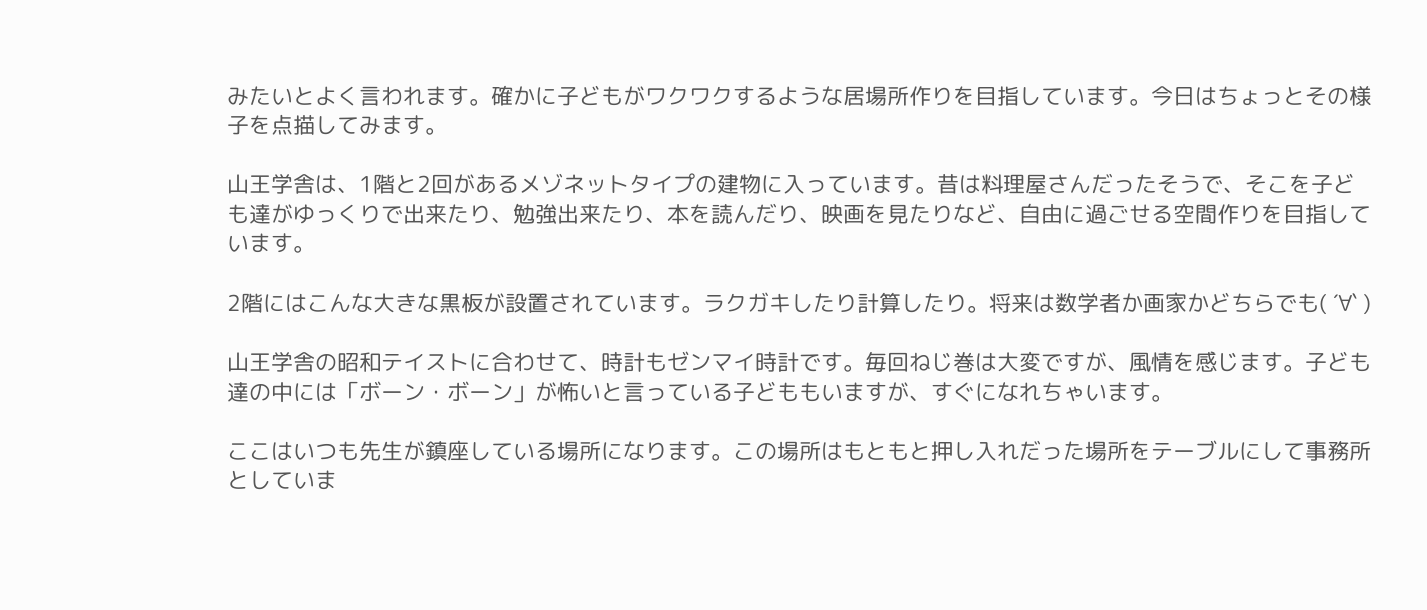みたいとよく言われます。確かに子どもがワクワクするような居場所作りを目指しています。今日はちょっとその様子を点描してみます。

山王学舎は、1階と2回があるメゾネットタイプの建物に入っています。昔は料理屋さんだったそうで、そこを子ども達がゆっくりで出来たり、勉強出来たり、本を読んだり、映画を見たりなど、自由に過ごせる空間作りを目指しています。

2階にはこんな大きな黒板が設置されています。ラクガキしたり計算したり。将来は数学者か画家かどちらでも( ´∀` )

山王学舎の昭和テイストに合わせて、時計もゼンマイ時計です。毎回ねじ巻は大変ですが、風情を感じます。子ども達の中には「ボーン・ボーン」が怖いと言っている子どももいますが、すぐになれちゃいます。

ここはいつも先生が鎮座している場所になります。この場所はもともと押し入れだった場所をテーブルにして事務所としていま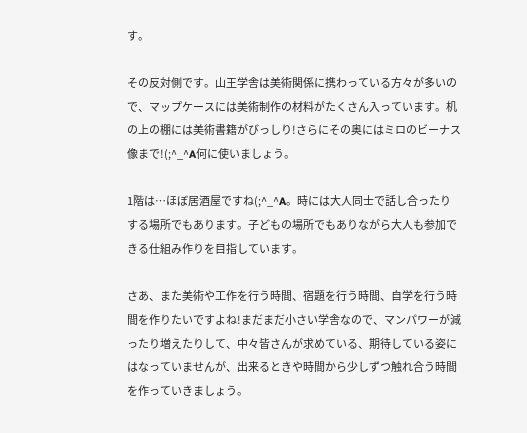す。

その反対側です。山王学舎は美術関係に携わっている方々が多いので、マップケースには美術制作の材料がたくさん入っています。机の上の棚には美術書籍がびっしり!さらにその奥にはミロのビーナス像まで!(;^_^A何に使いましょう。

1階は…ほぼ居酒屋ですね(;^_^A。時には大人同士で話し合ったりする場所でもあります。子どもの場所でもありながら大人も参加できる仕組み作りを目指しています。

さあ、また美術や工作を行う時間、宿題を行う時間、自学を行う時間を作りたいですよね!まだまだ小さい学舎なので、マンパワーが減ったり増えたりして、中々皆さんが求めている、期待している姿にはなっていませんが、出来るときや時間から少しずつ触れ合う時間を作っていきましょう。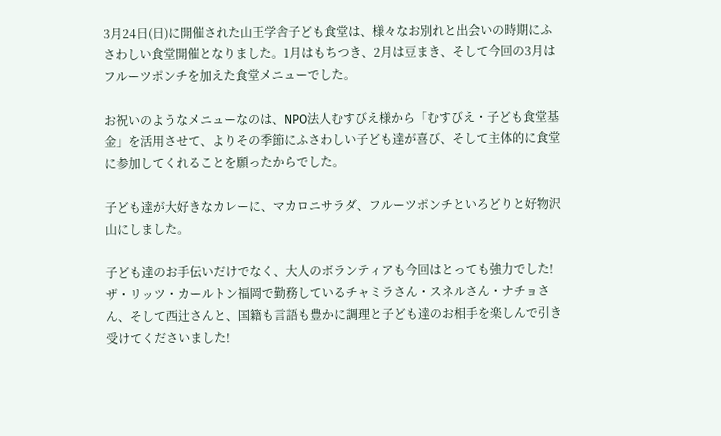3月24日(日)に開催された山王学舎子ども食堂は、様々なお別れと出会いの時期にふさわしい食堂開催となりました。1月はもちつき、2月は豆まき、そして今回の3月はフルーツポンチを加えた食堂メニューでした。

お祝いのようなメニューなのは、NPO法人むすびえ様から「むすびえ・子ども食堂基金」を活用させて、よりその季節にふさわしい子ども達が喜び、そして主体的に食堂に参加してくれることを願ったからでした。

子ども達が大好きなカレーに、マカロニサラダ、フルーツポンチといろどりと好物沢山にしました。

子ども達のお手伝いだけでなく、大人のボランティアも今回はとっても強力でした!ザ・リッツ・カールトン福岡で勤務しているチャミラさん・スネルさん・ナチョさん、そして西辻さんと、国籍も言語も豊かに調理と子ども達のお相手を楽しんで引き受けてくださいました!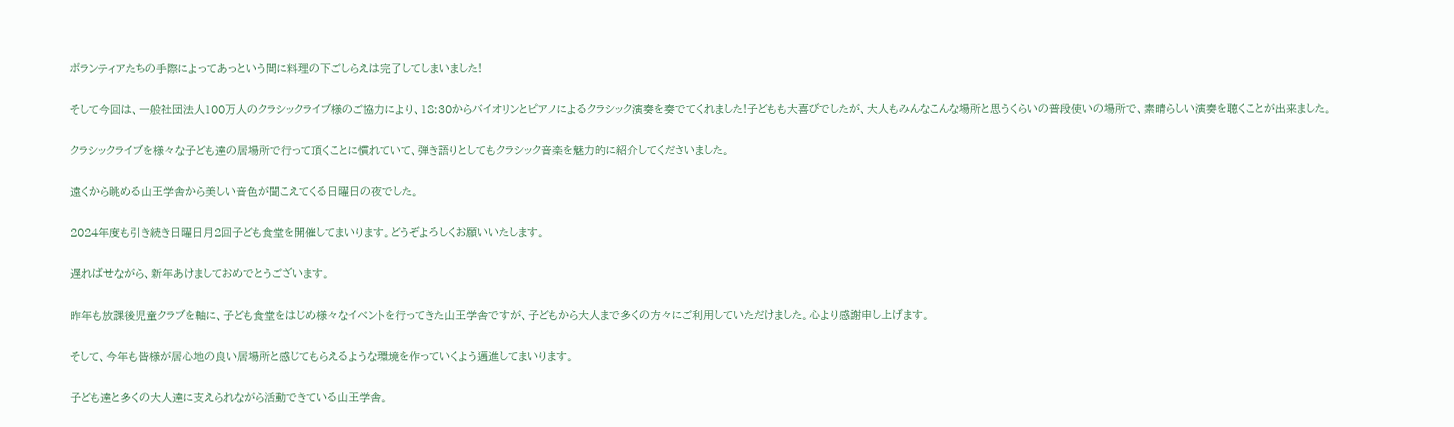ボランティアたちの手際によってあっという間に料理の下ごしらえは完了してしまいました!

そして今回は、一般社団法人100万人のクラシックライブ様のご協力により、18:30からバイオリンとピアノによるクラシック演奏を奏でてくれました!子どもも大喜びでしたが、大人もみんなこんな場所と思うくらいの普段使いの場所で、素晴らしい演奏を聴くことが出来ました。

クラシックライブを様々な子ども達の居場所で行って頂くことに慣れていて、弾き語りとしてもクラシック音楽を魅力的に紹介してくださいました。

遠くから眺める山王学舎から美しい音色が聞こえてくる日曜日の夜でした。

2024年度も引き続き日曜日月2回子ども食堂を開催してまいります。どうぞよろしくお願いいたします。

遅ればせながら、新年あけましておめでとうございます。

昨年も放課後児童クラブを軸に、子ども食堂をはじめ様々なイベントを行ってきた山王学舎ですが、子どもから大人まで多くの方々にご利用していただけました。心より感謝申し上げます。

そして、今年も皆様が居心地の良い居場所と感じてもらえるような環境を作っていくよう邁進してまいります。

子ども達と多くの大人達に支えられながら活動できている山王学舎。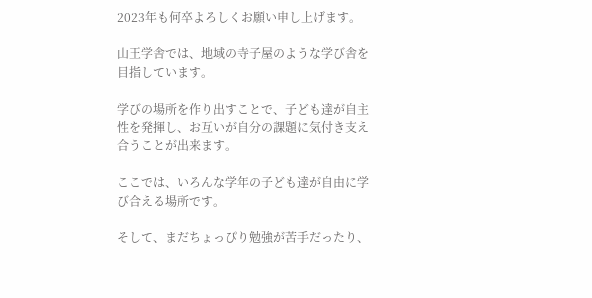2023年も何卒よろしくお願い申し上げます。

山王学舎では、地域の寺子屋のような学び舎を目指しています。

学びの場所を作り出すことで、子ども達が自主性を発揮し、お互いが自分の課題に気付き支え合うことが出来ます。

ここでは、いろんな学年の子ども達が自由に学び合える場所です。

そして、まだちょっぴり勉強が苦手だったり、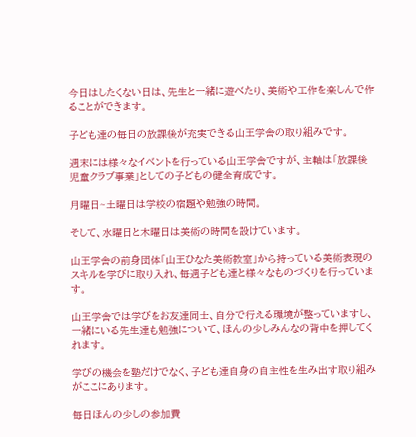今日はしたくない日は、先生と一緒に遊べたり、美術や工作を楽しんで作ることができます。

子ども達の毎日の放課後が充実できる山王学舎の取り組みです。

週末には様々なイベントを行っている山王学舎ですが、主軸は「放課後児童クラブ事業」としての子どもの健全育成です。

月曜日~土曜日は学校の宿題や勉強の時間。

そして、水曜日と木曜日は美術の時間を設けています。

山王学舎の前身団体「山王ひなた美術教室」から持っている美術表現のスキルを学びに取り入れ、毎週子ども達と様々なものづくりを行っています。

山王学舎では学びをお友達同士、自分で行える環境が整っていますし、一緒にいる先生達も勉強について、ほんの少しみんなの背中を押してくれます。

学びの機会を塾だけでなく、子ども達自身の自主性を生み出す取り組みがここにあります。

毎日ほんの少しの参加費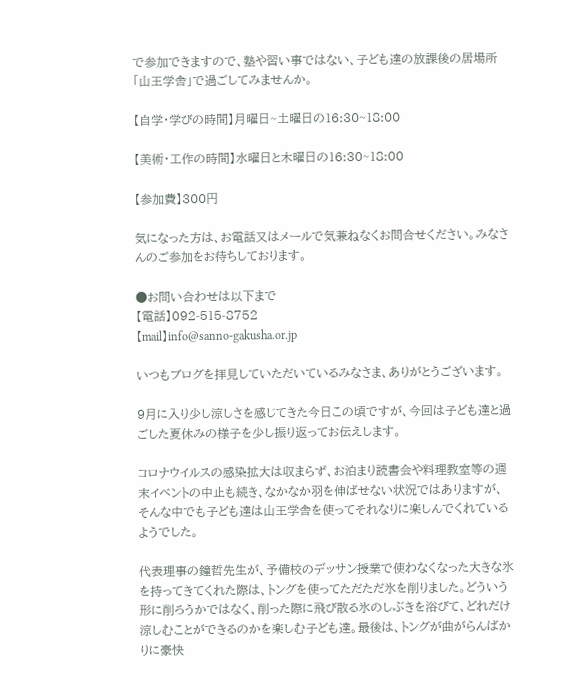で参加できますので、塾や習い事ではない、子ども達の放課後の居場所「山王学舎」で過ごしてみませんか。

【自学・学びの時間】月曜日~土曜日の16:30~18:00

【美術・工作の時間】水曜日と木曜日の16:30~18:00

【参加費】300円

気になった方は、お電話又はメールで気兼ねなくお問合せください。みなさんのご参加をお待ちしております。

●お問い合わせは以下まで
【電話】092-515-8752
【mail】info@sanno-gakusha.or.jp

いつもブログを拝見していただいているみなさま、ありがとうございます。

9月に入り少し涼しさを感じてきた今日この頃ですが、今回は子ども達と過ごした夏休みの様子を少し振り返ってお伝えします。

コロナウイルスの感染拡大は収まらず、お泊まり読書会や料理教室等の週末イベントの中止も続き、なかなか羽を伸ばせない状況ではありますが、そんな中でも子ども達は山王学舎を使ってそれなりに楽しんでくれているようでした。

代表理事の鐘哲先生が、予備校のデッサン授業で使わなくなった大きな氷を持ってきてくれた際は、トングを使ってただただ氷を削りました。どういう形に削ろうかではなく、削った際に飛び散る氷のしぶきを浴びて、どれだけ涼しむことができるのかを楽しむ子ども達。最後は、トングが曲がらんばかりに豪快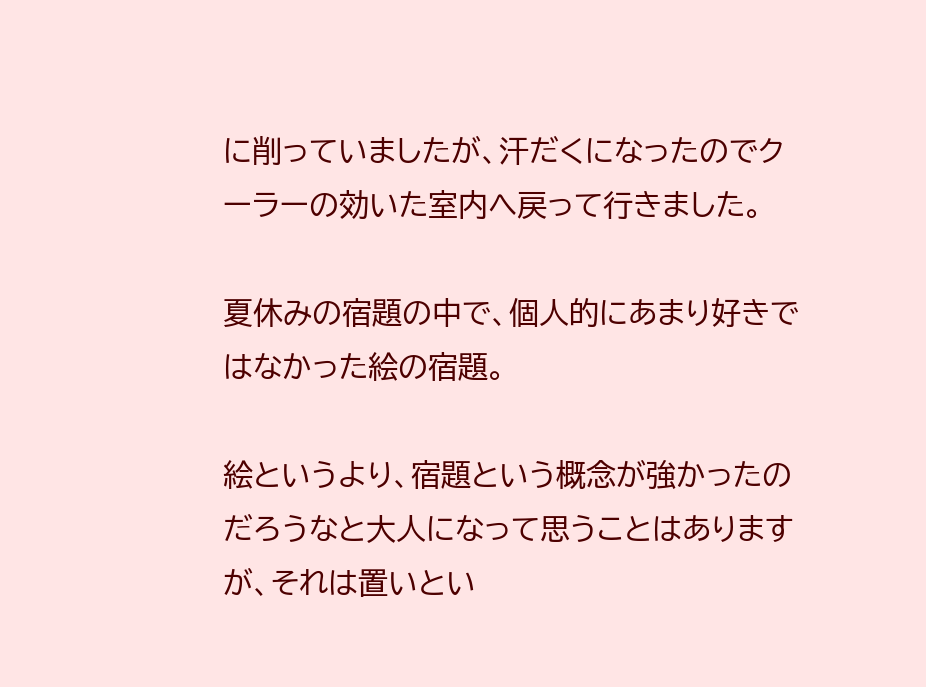に削っていましたが、汗だくになったのでクーラーの効いた室内へ戻って行きました。

夏休みの宿題の中で、個人的にあまり好きではなかった絵の宿題。

絵というより、宿題という概念が強かったのだろうなと大人になって思うことはありますが、それは置いとい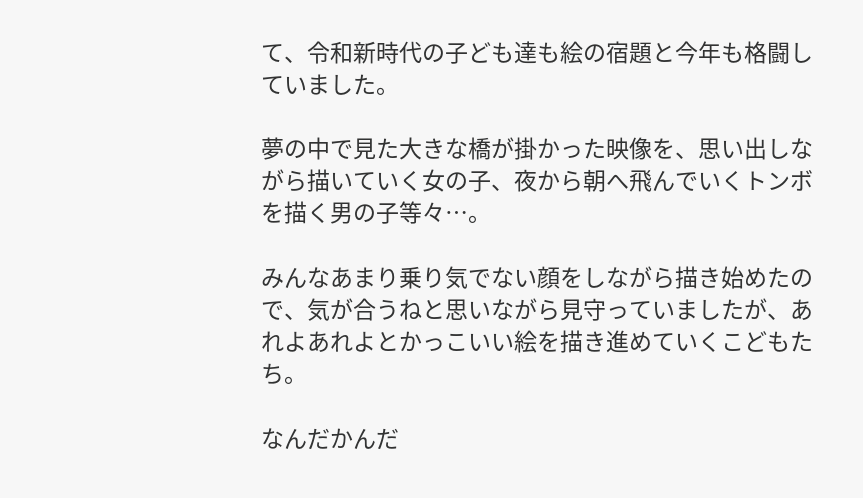て、令和新時代の子ども達も絵の宿題と今年も格闘していました。

夢の中で見た大きな橋が掛かった映像を、思い出しながら描いていく女の子、夜から朝へ飛んでいくトンボを描く男の子等々…。

みんなあまり乗り気でない顔をしながら描き始めたので、気が合うねと思いながら見守っていましたが、あれよあれよとかっこいい絵を描き進めていくこどもたち。

なんだかんだ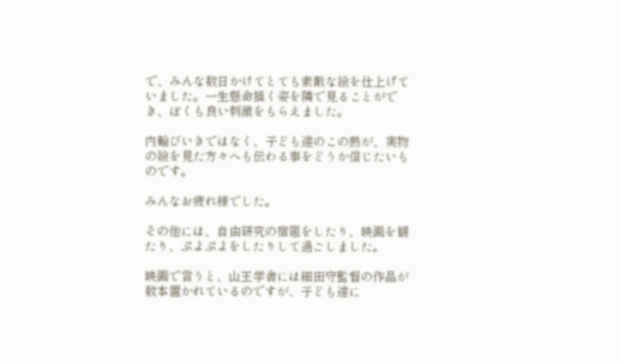で、みんな数日かけてとても素敵な絵を仕上げていました。一生懸命描く姿を隣で見ることができ、ぼくも良い刺激をもらえました。

内輪びいきではなく、子ども達のこの熱が、実物の絵を見た方々へも伝わる事をどうか信じたいものです。

みんなお疲れ様でした。

その他には、自由研究の宿題をしたり、映画を観たり、ぷよぷよをしたりして過ごしました。

映画で言うと、山王学舎には細田守監督の作品が数本置かれているのですが、子ども達に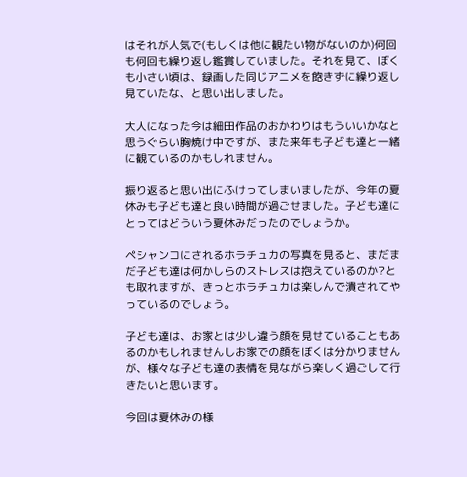はそれが人気で(もしくは他に観たい物がないのか)何回も何回も繰り返し鑑賞していました。それを見て、ぼくも小さい頃は、録画した同じアニメを飽きずに繰り返し見ていたな、と思い出しました。

大人になった今は細田作品のおかわりはもういいかなと思うぐらい胸焼け中ですが、また来年も子ども達と一緒に観ているのかもしれません。

振り返ると思い出にふけってしまいましたが、今年の夏休みも子ども達と良い時間が過ごせました。子ども達にとってはどういう夏休みだったのでしょうか。

ペシャンコにされるホラチュカの写真を見ると、まだまだ子ども達は何かしらのストレスは抱えているのか?とも取れますが、きっとホラチュカは楽しんで潰されてやっているのでしょう。

子ども達は、お家とは少し違う顔を見せていることもあるのかもしれませんしお家での顔をぼくは分かりませんが、様々な子ども達の表情を見ながら楽しく過ごして行きたいと思います。

今回は夏休みの様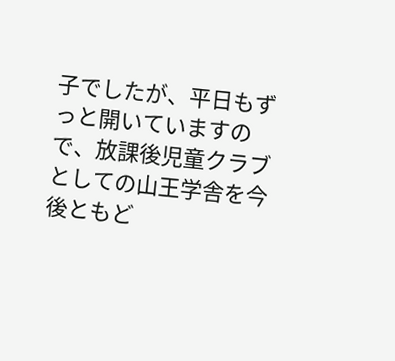子でしたが、平日もずっと開いていますので、放課後児童クラブとしての山王学舎を今後ともど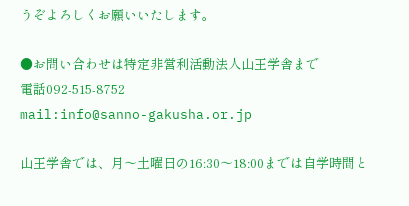うぞよろしくお願いいたします。

●お問い合わせは特定非営利活動法人山王学舎まで
電話092-515-8752
mail:info@sanno-gakusha.or.jp

山王学舎では、月〜土曜日の16:30〜18:00までは自学時間と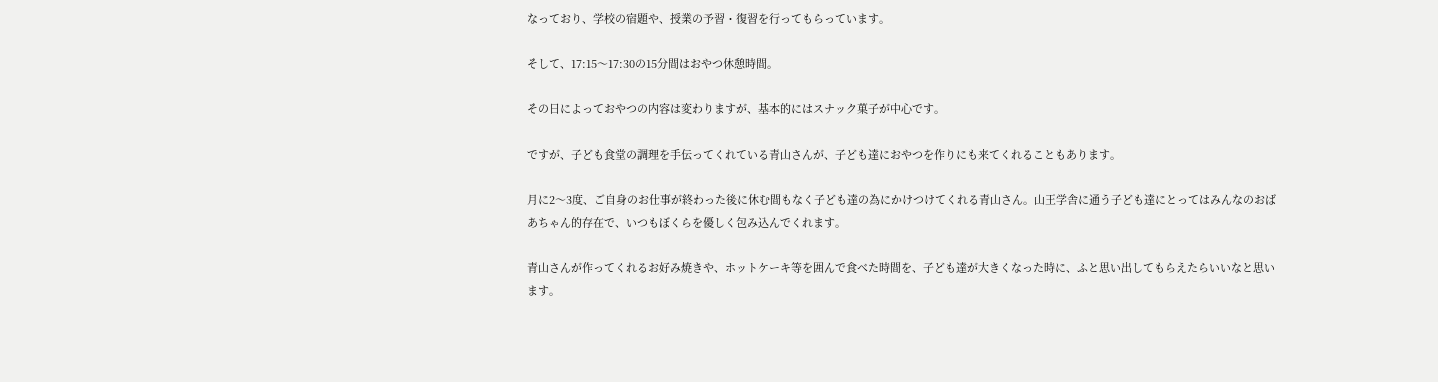なっており、学校の宿題や、授業の予習・復習を行ってもらっています。

そして、17:15〜17:30の15分間はおやつ休憩時間。

その日によっておやつの内容は変わりますが、基本的にはスナック菓子が中心です。

ですが、子ども食堂の調理を手伝ってくれている青山さんが、子ども達におやつを作りにも来てくれることもあります。

月に2〜3度、ご自身のお仕事が終わった後に休む間もなく子ども達の為にかけつけてくれる青山さん。山王学舎に通う子ども達にとってはみんなのおばあちゃん的存在で、いつもぼくらを優しく包み込んでくれます。

青山さんが作ってくれるお好み焼きや、ホットケーキ等を囲んで食べた時間を、子ども達が大きくなった時に、ふと思い出してもらえたらいいなと思います。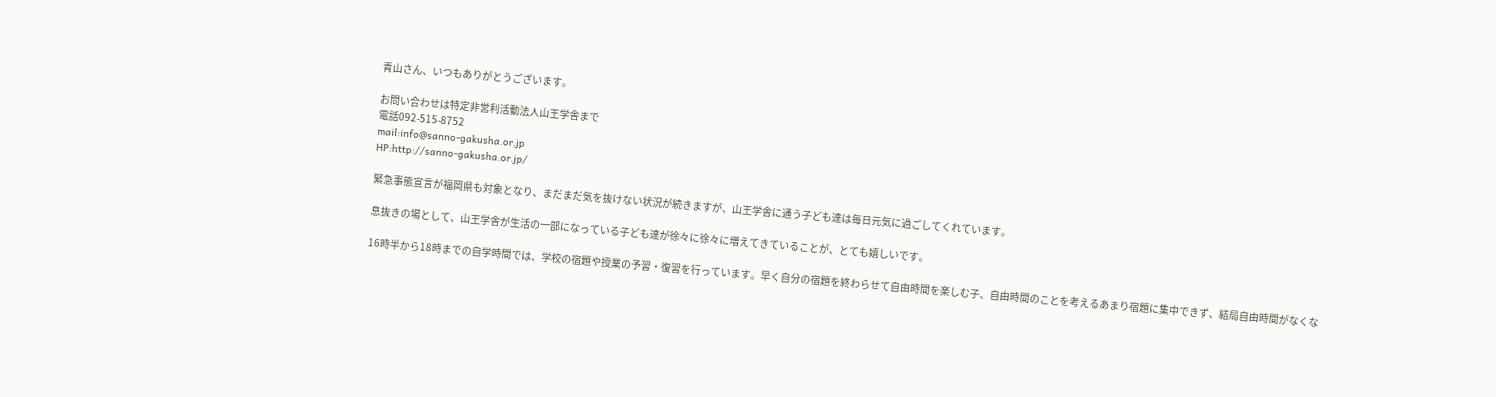青山さん、いつもありがとうございます。

お問い合わせは特定非営利活動法人山王学舎まで
電話092-515-8752
mail:info@sanno-gakusha.or.jp
HP:http://sanno-gakusha.or.jp/

緊急事態宣言が福岡県も対象となり、まだまだ気を抜けない状況が続きますが、山王学舎に通う子ども達は毎日元気に過ごしてくれています。

息抜きの場として、山王学舎が生活の一部になっている子ども達が徐々に徐々に増えてきていることが、とても嬉しいです。

16時半から18時までの自学時間では、学校の宿題や授業の予習・復習を行っています。早く自分の宿題を終わらせて自由時間を楽しむ子、自由時間のことを考えるあまり宿題に集中できず、結局自由時間がなくな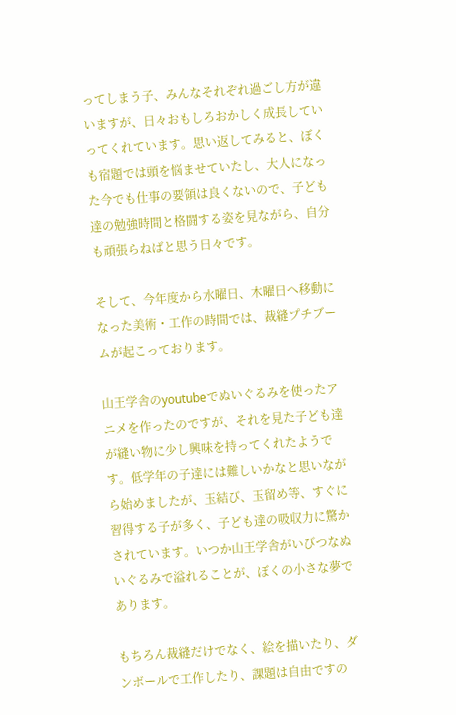ってしまう子、みんなそれぞれ過ごし方が違いますが、日々おもしろおかしく成長していってくれています。思い返してみると、ぼくも宿題では頭を悩ませていたし、大人になった今でも仕事の要領は良くないので、子ども達の勉強時間と格闘する姿を見ながら、自分も頑張らねばと思う日々です。

そして、今年度から水曜日、木曜日へ移動になった美術・工作の時間では、裁縫プチブームが起こっております。

山王学舎のyoutubeでぬいぐるみを使ったアニメを作ったのですが、それを見た子ども達が縫い物に少し興味を持ってくれたようです。低学年の子達には難しいかなと思いながら始めましたが、玉結び、玉留め等、すぐに習得する子が多く、子ども達の吸収力に驚かされています。いつか山王学舎がいびつなぬいぐるみで溢れることが、ぼくの小さな夢であります。

もちろん裁縫だけでなく、絵を描いたり、ダンボールで工作したり、課題は自由ですの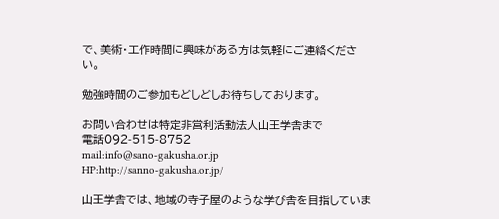で、美術・工作時間に興味がある方は気軽にご連絡ください。

勉強時間のご参加もどしどしお待ちしております。

お問い合わせは特定非営利活動法人山王学舎まで
電話092-515-8752
mail:info@sano-gakusha.or.jp
HP:http://sanno-gakusha.or.jp/

山王学舎では、地域の寺子屋のような学び舎を目指していま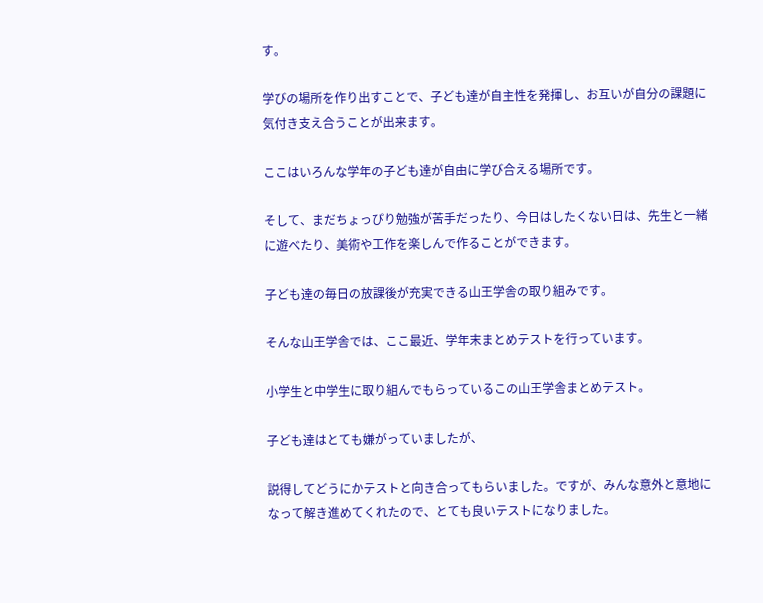す。

学びの場所を作り出すことで、子ども達が自主性を発揮し、お互いが自分の課題に気付き支え合うことが出来ます。

ここはいろんな学年の子ども達が自由に学び合える場所です。

そして、まだちょっぴり勉強が苦手だったり、今日はしたくない日は、先生と一緒に遊べたり、美術や工作を楽しんで作ることができます。

子ども達の毎日の放課後が充実できる山王学舎の取り組みです。

そんな山王学舎では、ここ最近、学年末まとめテストを行っています。

小学生と中学生に取り組んでもらっているこの山王学舎まとめテスト。

子ども達はとても嫌がっていましたが、

説得してどうにかテストと向き合ってもらいました。ですが、みんな意外と意地になって解き進めてくれたので、とても良いテストになりました。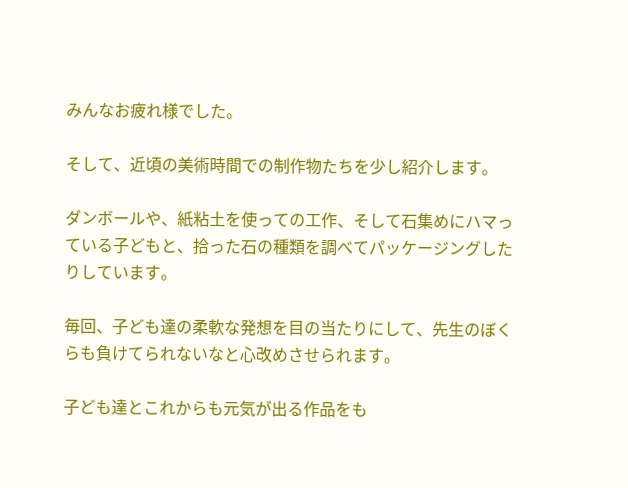みんなお疲れ様でした。

そして、近頃の美術時間での制作物たちを少し紹介します。

ダンボールや、紙粘土を使っての工作、そして石集めにハマっている子どもと、拾った石の種類を調べてパッケージングしたりしています。

毎回、子ども達の柔軟な発想を目の当たりにして、先生のぼくらも負けてられないなと心改めさせられます。

子ども達とこれからも元気が出る作品をも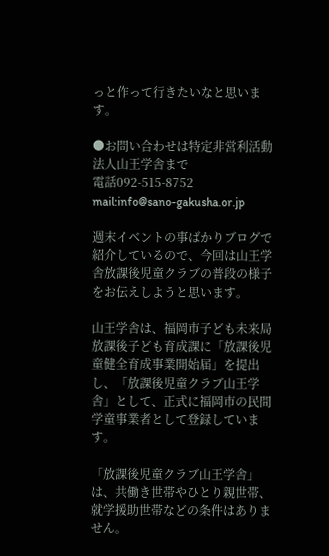っと作って行きたいなと思います。

●お問い合わせは特定非営利活動法人山王学舎まで
電話092-515-8752
mail:info@sano-gakusha.or.jp

週末イベントの事ばかりブログで紹介しているので、今回は山王学舎放課後児童クラブの普段の様子をお伝えしようと思います。

山王学舎は、福岡市子ども未来局放課後子ども育成課に「放課後児童健全育成事業開始届」を提出し、「放課後児童クラブ山王学舎」として、正式に福岡市の民間学童事業者として登録しています。

「放課後児童クラブ山王学舎」は、共働き世帯やひとり親世帯、就学援助世帯などの条件はありません。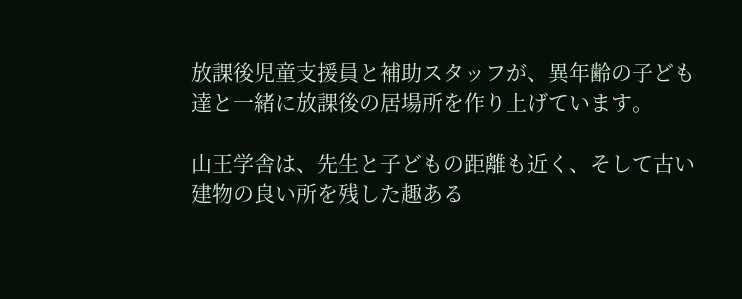放課後児童支援員と補助スタッフが、異年齢の子ども達と一緒に放課後の居場所を作り上げています。

山王学舎は、先生と子どもの距離も近く、そして古い建物の良い所を残した趣ある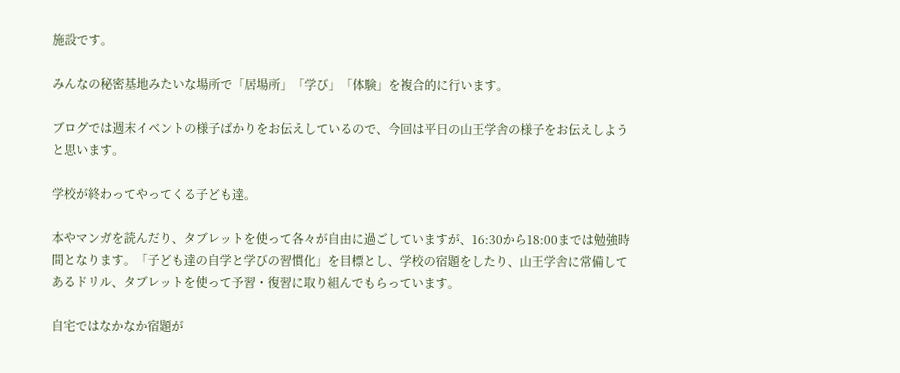施設です。

みんなの秘密基地みたいな場所で「居場所」「学び」「体験」を複合的に行います。

ブログでは週末イベントの様子ばかりをお伝えしているので、今回は平日の山王学舎の様子をお伝えしようと思います。

学校が終わってやってくる子ども達。

本やマンガを読んだり、タブレットを使って各々が自由に過ごしていますが、16:30から18:00までは勉強時間となります。「子ども達の自学と学びの習慣化」を目標とし、学校の宿題をしたり、山王学舎に常備してあるドリル、タブレットを使って予習・復習に取り組んでもらっています。

自宅ではなかなか宿題が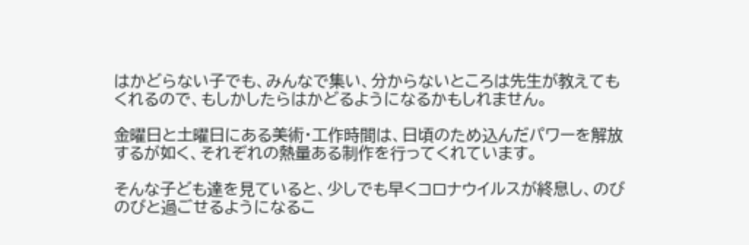はかどらない子でも、みんなで集い、分からないところは先生が教えてもくれるので、もしかしたらはかどるようになるかもしれません。

金曜日と土曜日にある美術・工作時間は、日頃のため込んだパワーを解放するが如く、それぞれの熱量ある制作を行ってくれています。

そんな子ども達を見ていると、少しでも早くコロナウイルスが終息し、のびのびと過ごせるようになるこ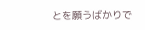とを願うばかりで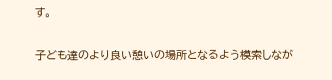す。

子ども達のより良い憩いの場所となるよう模索しなが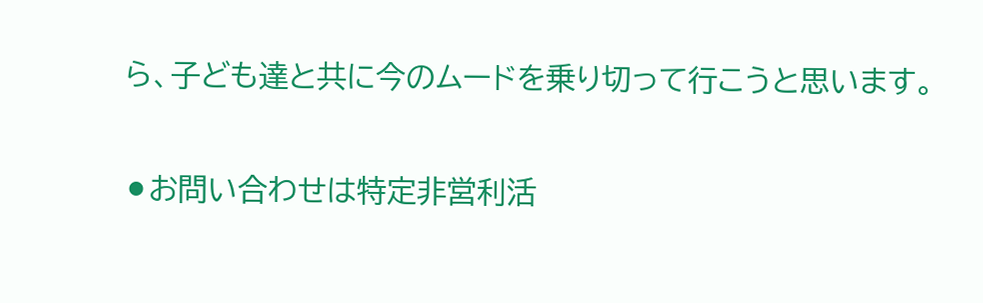ら、子ども達と共に今のムードを乗り切って行こうと思います。

⚫お問い合わせは特定非営利活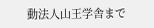動法人山王学舎まで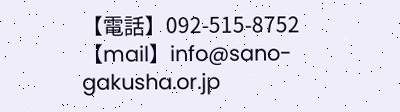【電話】092-515-8752
【mail】info@sano-gakusha.or.jp